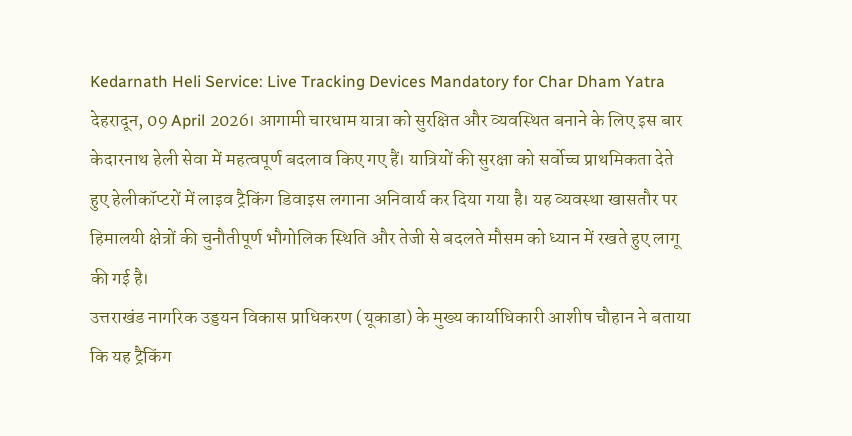Kedarnath Heli Service: Live Tracking Devices Mandatory for Char Dham Yatra
देहरादून, 09 April 2026। आगामी चारधाम यात्रा को सुरक्षित और व्यवस्थित बनाने के लिए इस बार केदारनाथ हेली सेवा में महत्वपूर्ण बदलाव किए गए हैं। यात्रियों की सुरक्षा को सर्वोच्च प्राथमिकता देते हुए हेलीकॉप्टरों में लाइव ट्रैकिंग डिवाइस लगाना अनिवार्य कर दिया गया है। यह व्यवस्था खासतौर पर हिमालयी क्षेत्रों की चुनौतीपूर्ण भौगोलिक स्थिति और तेजी से बदलते मौसम को ध्यान में रखते हुए लागू की गई है।
उत्तराखंड नागरिक उड्डयन विकास प्राधिकरण (यूकाडा) के मुख्य कार्याधिकारी आशीष चौहान ने बताया कि यह ट्रैकिंग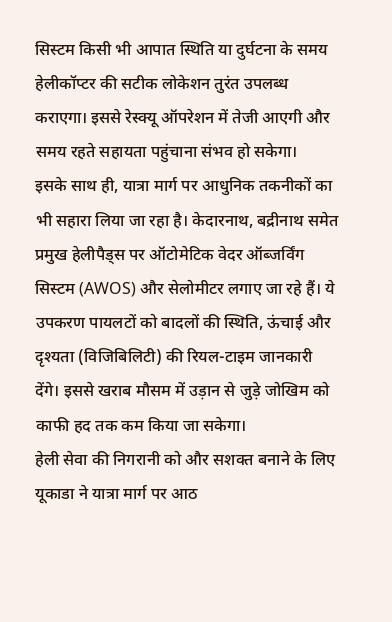सिस्टम किसी भी आपात स्थिति या दुर्घटना के समय हेलीकॉप्टर की सटीक लोकेशन तुरंत उपलब्ध कराएगा। इससे रेस्क्यू ऑपरेशन में तेजी आएगी और समय रहते सहायता पहुंचाना संभव हो सकेगा।
इसके साथ ही, यात्रा मार्ग पर आधुनिक तकनीकों का भी सहारा लिया जा रहा है। केदारनाथ, बद्रीनाथ समेत प्रमुख हेलीपैड्स पर ऑटोमेटिक वेदर ऑब्जर्विंग सिस्टम (AWOS) और सेलोमीटर लगाए जा रहे हैं। ये उपकरण पायलटों को बादलों की स्थिति, ऊंचाई और दृश्यता (विजिबिलिटी) की रियल-टाइम जानकारी देंगे। इससे खराब मौसम में उड़ान से जुड़े जोखिम को काफी हद तक कम किया जा सकेगा।
हेली सेवा की निगरानी को और सशक्त बनाने के लिए यूकाडा ने यात्रा मार्ग पर आठ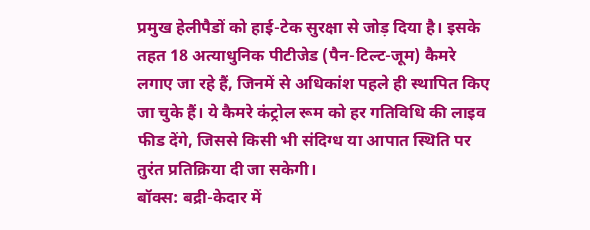प्रमुख हेलीपैडों को हाई-टेक सुरक्षा से जोड़ दिया है। इसके तहत 18 अत्याधुनिक पीटीजेड (पैन-टिल्ट-जूम) कैमरे लगाए जा रहे हैं, जिनमें से अधिकांश पहले ही स्थापित किए जा चुके हैं। ये कैमरे कंट्रोल रूम को हर गतिविधि की लाइव फीड देंगे, जिससे किसी भी संदिग्ध या आपात स्थिति पर तुरंत प्रतिक्रिया दी जा सकेगी।
बॉक्स: बद्री-केदार में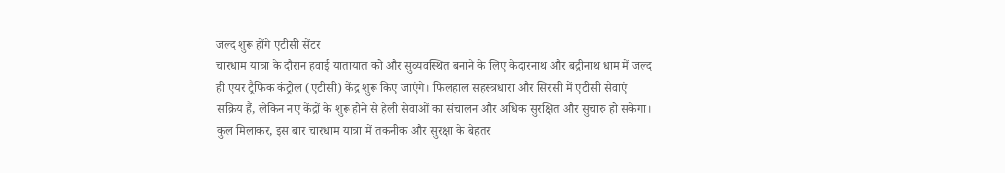जल्द शुरू होंगे एटीसी सेंटर
चारधाम यात्रा के दौरान हवाई यातायात को और सुव्यवस्थित बनाने के लिए केदारनाथ और बद्रीनाथ धाम में जल्द ही एयर ट्रैफिक कंट्रोल (एटीसी) केंद्र शुरू किए जाएंगे। फिलहाल सहस्त्रधारा और सिरसी में एटीसी सेवाएं सक्रिय हैं, लेकिन नए केंद्रों के शुरू होने से हेली सेवाओं का संचालन और अधिक सुरक्षित और सुचारु हो सकेगा।
कुल मिलाकर, इस बार चारधाम यात्रा में तकनीक और सुरक्षा के बेहतर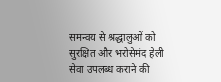समन्वय से श्रद्धालुओं को सुरक्षित और भरोसेमंद हेली सेवा उपलब्ध कराने की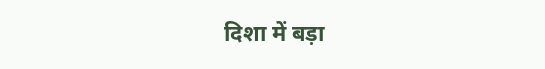दिशा में बड़ा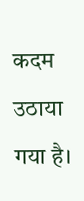कदम उठाया गया है।